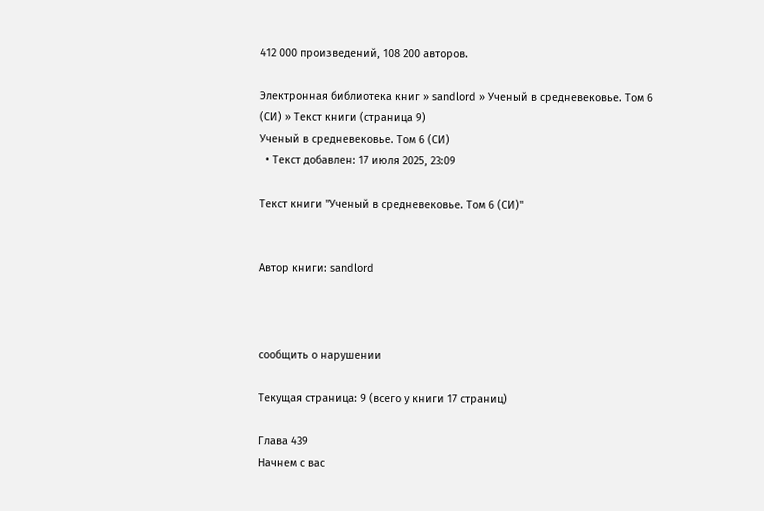412 000 произведений, 108 200 авторов.

Электронная библиотека книг » sandlord » Ученый в средневековье. Том 6 (СИ) » Текст книги (страница 9)
Ученый в средневековье. Том 6 (СИ)
  • Текст добавлен: 17 июля 2025, 23:09

Текст книги "Ученый в средневековье. Том 6 (СИ)"


Автор книги: sandlord



сообщить о нарушении

Текущая страница: 9 (всего у книги 17 страниц)

Глава 439
Начнем с вас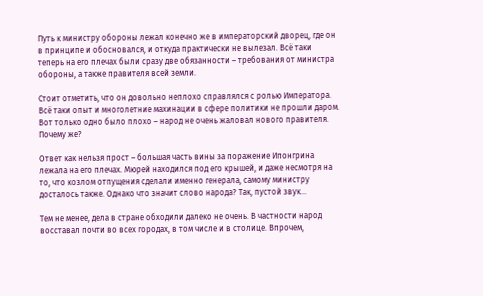Путь к министру обороны лежал конечно же в императорский дворец, где он в принципе и обосновался, и откуда практически не вылезал. Всё таки теперь на его плечах были сразу две обязанности – требования от министра обороны, а также правителя всей земли.

Стоит отметить, что он довольно неплохо справлялся с ролью Императора. Всё таки опыт и многолетние махинации в сфере политики не прошли даром. Вот только одно было плохо – народ не очень жаловал нового правителя. Почему же?

Ответ как нельзя прост – большая часть вины за поражение Ипонгрина лежала на его плечах. Мюрей находился под его крышей, и даже несмотря на то, что козлом отпущения сделали именно генерала, самому министру досталось также. Однако что значит слово народа? Так, пустой звук…

Тем не менее, дела в стране обходили далеко не очень. В частности народ восставал почти во всех городах, в том числе и в столице. Впрочем,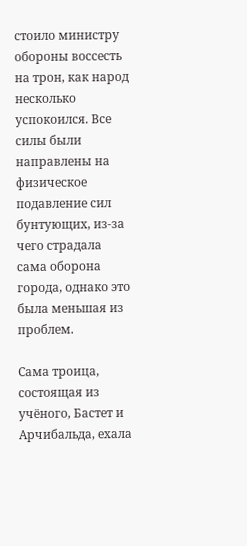стоило министру обороны воссесть на трон, как народ несколько успокоился. Все силы были направлены на физическое подавление сил бунтующих, из-за чего страдала сама оборона города, однако это была меньшая из проблем.

Сама троица, состоящая из учёного, Бастет и Арчибальда, ехала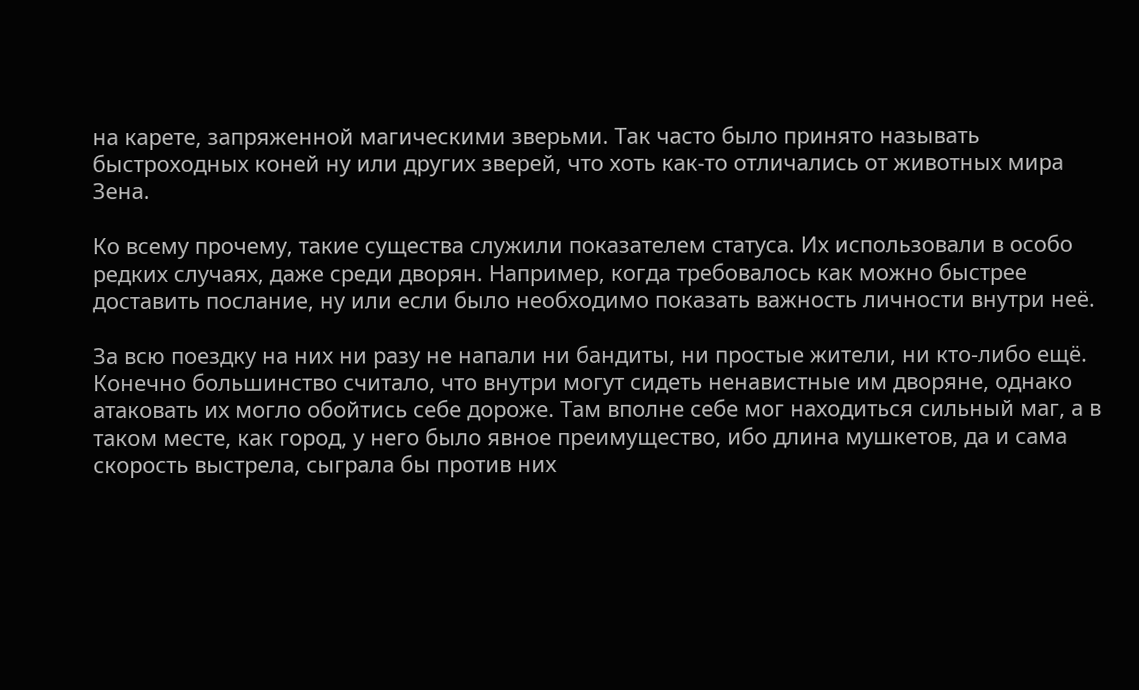на карете, запряженной магическими зверьми. Так часто было принято называть быстроходных коней ну или других зверей, что хоть как-то отличались от животных мира Зена.

Ко всему прочему, такие существа служили показателем статуса. Их использовали в особо редких случаях, даже среди дворян. Например, когда требовалось как можно быстрее доставить послание, ну или если было необходимо показать важность личности внутри неё.

За всю поездку на них ни разу не напали ни бандиты, ни простые жители, ни кто-либо ещё. Конечно большинство считало, что внутри могут сидеть ненавистные им дворяне, однако атаковать их могло обойтись себе дороже. Там вполне себе мог находиться сильный маг, а в таком месте, как город, у него было явное преимущество, ибо длина мушкетов, да и сама скорость выстрела, сыграла бы против них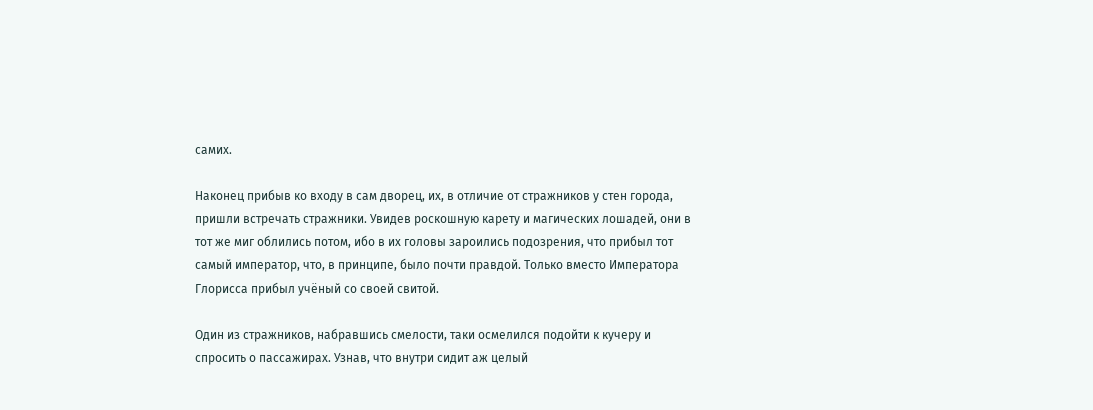самих.

Наконец прибыв ко входу в сам дворец, их, в отличие от стражников у стен города, пришли встречать стражники. Увидев роскошную карету и магических лошадей, они в тот же миг облились потом, ибо в их головы зароились подозрения, что прибыл тот самый император, что, в принципе, было почти правдой. Только вместо Императора Глорисса прибыл учёный со своей свитой.

Один из стражников, набравшись смелости, таки осмелился подойти к кучеру и спросить о пассажирах. Узнав, что внутри сидит аж целый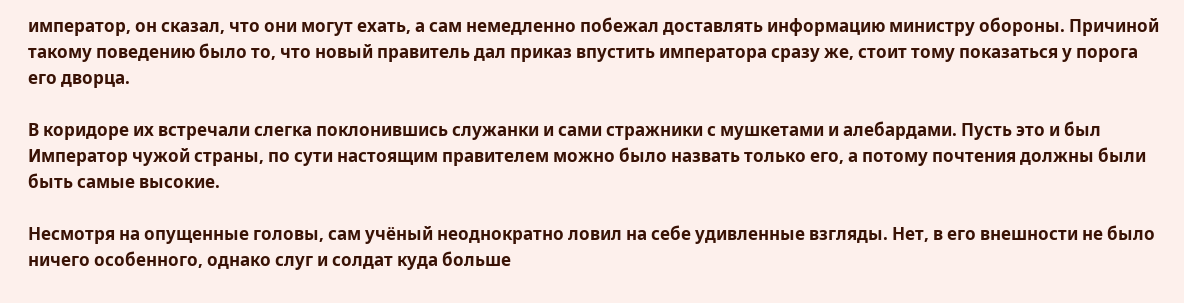император, он сказал, что они могут ехать, а сам немедленно побежал доставлять информацию министру обороны. Причиной такому поведению было то, что новый правитель дал приказ впустить императора сразу же, стоит тому показаться у порога его дворца.

В коридоре их встречали слегка поклонившись служанки и сами стражники с мушкетами и алебардами. Пусть это и был Император чужой страны, по сути настоящим правителем можно было назвать только его, а потому почтения должны были быть самые высокие.

Несмотря на опущенные головы, сам учёный неоднократно ловил на себе удивленные взгляды. Нет, в его внешности не было ничего особенного, однако слуг и солдат куда больше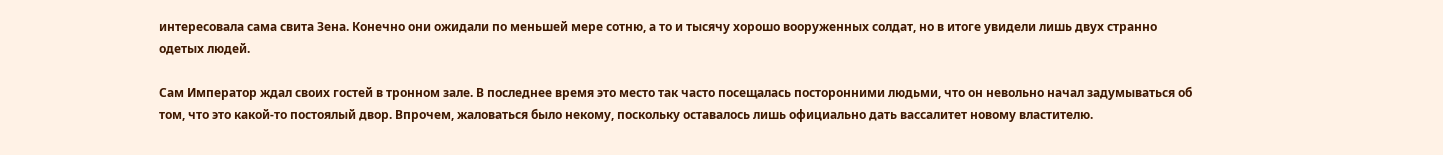интересовала сама свита Зена. Конечно они ожидали по меньшей мере сотню, а то и тысячу хорошо вооруженных солдат, но в итоге увидели лишь двух странно одетых людей.

Сам Император ждал своих гостей в тронном зале. В последнее время это место так часто посещалась посторонними людьми, что он невольно начал задумываться об том, что это какой-то постоялый двор. Впрочем, жаловаться было некому, поскольку оставалось лишь официально дать вассалитет новому властителю.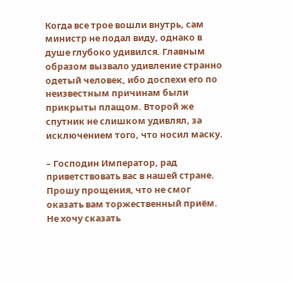Когда все трое вошли внутрь, сам министр не подал виду, однако в душе глубоко удивился. Главным образом вызвало удивление странно одетый человек, ибо доспехи его по неизвестным причинам были прикрыты плащом. Второй же спутник не слишком удивлял, за исключением того, что носил маску.

– Господин Император, рад приветствовать вас в нашей стране. Прошу прощения, что не смог оказать вам торжественный приём. Не хочу сказать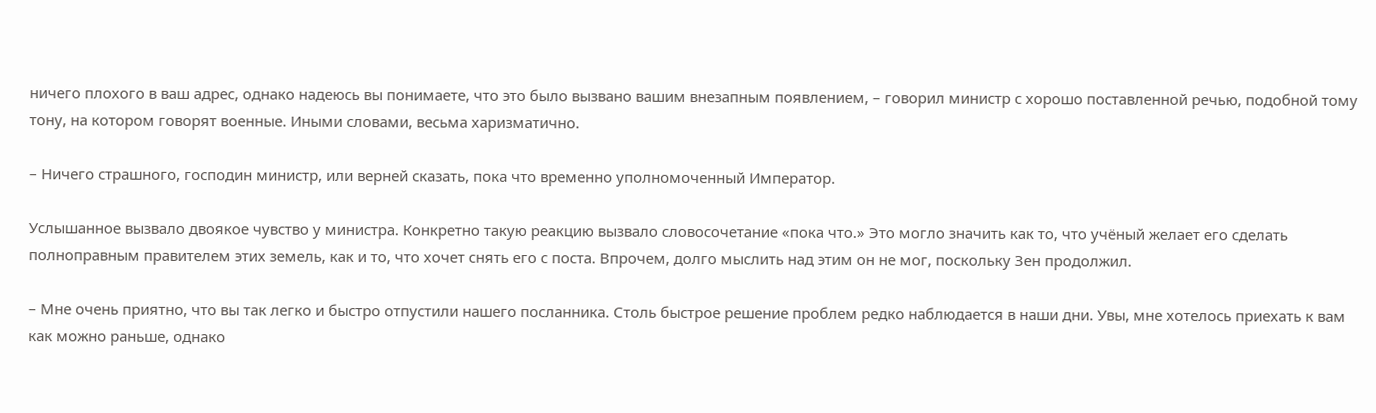ничего плохого в ваш адрес, однако надеюсь вы понимаете, что это было вызвано вашим внезапным появлением, – говорил министр с хорошо поставленной речью, подобной тому тону, на котором говорят военные. Иными словами, весьма харизматично.

– Ничего страшного, господин министр, или верней сказать, пока что временно уполномоченный Император.

Услышанное вызвало двоякое чувство у министра. Конкретно такую реакцию вызвало словосочетание «пока что.» Это могло значить как то, что учёный желает его сделать полноправным правителем этих земель, как и то, что хочет снять его с поста. Впрочем, долго мыслить над этим он не мог, поскольку Зен продолжил.

– Мне очень приятно, что вы так легко и быстро отпустили нашего посланника. Столь быстрое решение проблем редко наблюдается в наши дни. Увы, мне хотелось приехать к вам как можно раньше, однако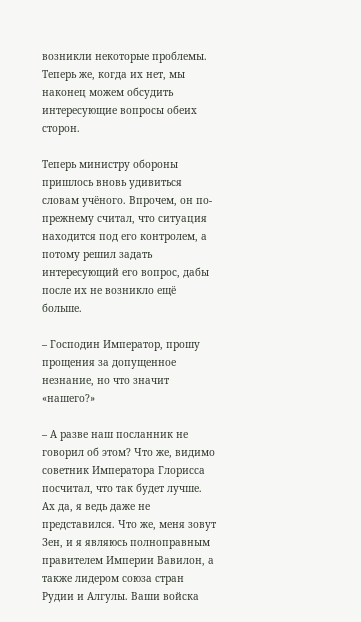возникли некоторые проблемы. Теперь же, когда их нет, мы наконец можем обсудить интересующие вопросы обеих сторон.

Теперь министру обороны пришлось вновь удивиться словам учёного. Впрочем, он по-прежнему считал, что ситуация находится под его контролем, а потому решил задать интересующий его вопрос, дабы после их не возникло ещё больше.

– Господин Император, прошу прощения за допущенное незнание, но что значит «нашего?»

– А разве наш посланник не говорил об этом? Что же, видимо советник Императора Глорисса посчитал, что так будет лучше. Ах да, я ведь даже не представился. Что же, меня зовут Зен, и я являюсь полноправным правителем Империи Вавилон, а также лидером союза стран Рудии и Алгулы. Ваши войска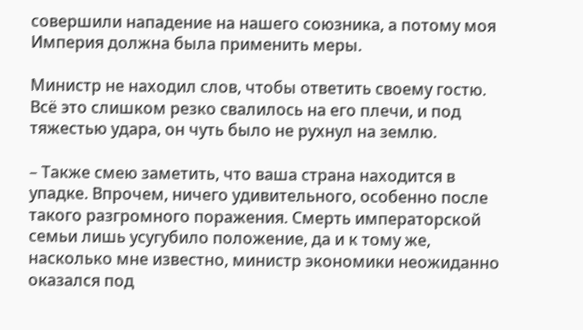совершили нападение на нашего союзника, а потому моя Империя должна была применить меры.

Министр не находил слов, чтобы ответить своему гостю. Всё это слишком резко свалилось на его плечи, и под тяжестью удара, он чуть было не рухнул на землю.

– Также смею заметить, что ваша страна находится в упадке. Впрочем, ничего удивительного, особенно после такого разгромного поражения. Смерть императорской семьи лишь усугубило положение, да и к тому же, насколько мне известно, министр экономики неожиданно оказался под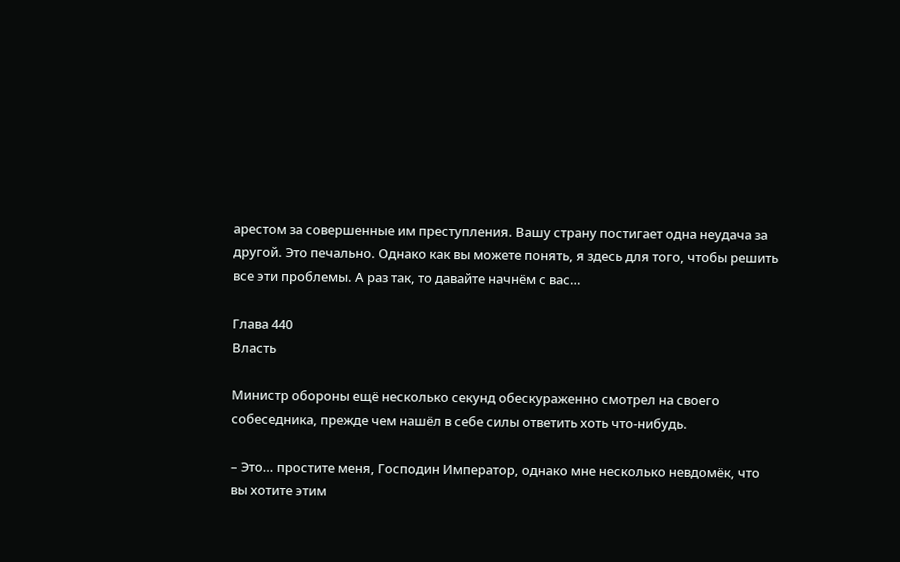арестом за совершенные им преступления. Вашу страну постигает одна неудача за другой. Это печально. Однако как вы можете понять, я здесь для того, чтобы решить все эти проблемы. А раз так, то давайте начнём с вас…

Глава 440
Власть

Министр обороны ещё несколько секунд обескураженно смотрел на своего собеседника, прежде чем нашёл в себе силы ответить хоть что-нибудь.

– Это… простите меня, Господин Император, однако мне несколько невдомёк, что вы хотите этим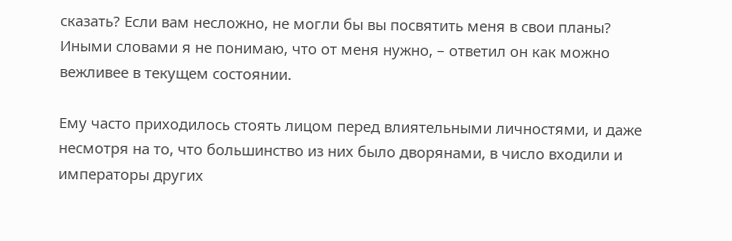сказать? Если вам несложно, не могли бы вы посвятить меня в свои планы? Иными словами я не понимаю, что от меня нужно, – ответил он как можно вежливее в текущем состоянии.

Ему часто приходилось стоять лицом перед влиятельными личностями, и даже несмотря на то, что большинство из них было дворянами, в число входили и императоры других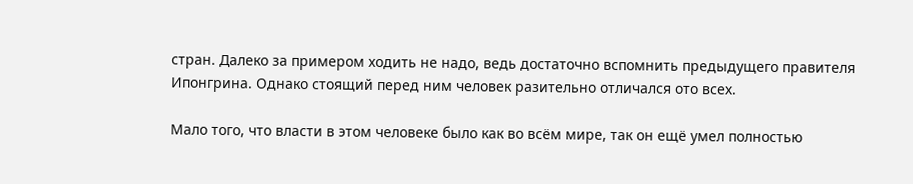стран. Далеко за примером ходить не надо, ведь достаточно вспомнить предыдущего правителя Ипонгрина. Однако стоящий перед ним человек разительно отличался ото всех.

Мало того, что власти в этом человеке было как во всём мире, так он ещё умел полностью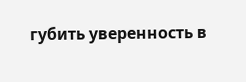губить уверенность в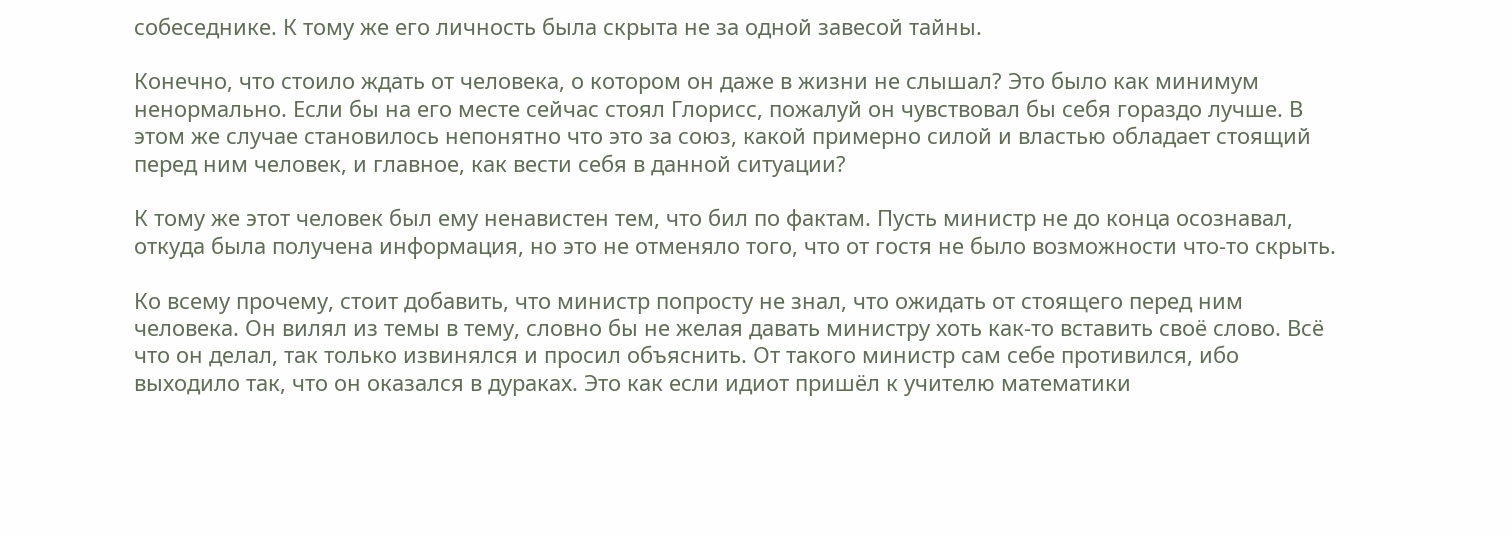собеседнике. К тому же его личность была скрыта не за одной завесой тайны.

Конечно, что стоило ждать от человека, о котором он даже в жизни не слышал? Это было как минимум ненормально. Если бы на его месте сейчас стоял Глорисс, пожалуй он чувствовал бы себя гораздо лучше. В этом же случае становилось непонятно что это за союз, какой примерно силой и властью обладает стоящий перед ним человек, и главное, как вести себя в данной ситуации?

К тому же этот человек был ему ненавистен тем, что бил по фактам. Пусть министр не до конца осознавал, откуда была получена информация, но это не отменяло того, что от гостя не было возможности что-то скрыть.

Ко всему прочему, стоит добавить, что министр попросту не знал, что ожидать от стоящего перед ним человека. Он вилял из темы в тему, словно бы не желая давать министру хоть как-то вставить своё слово. Всё что он делал, так только извинялся и просил объяснить. От такого министр сам себе противился, ибо выходило так, что он оказался в дураках. Это как если идиот пришёл к учителю математики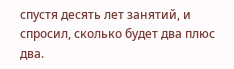спустя десять лет занятий, и спросил, сколько будет два плюс два.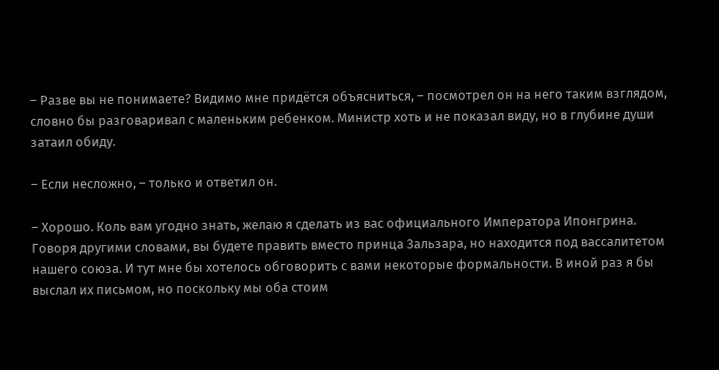– Разве вы не понимаете? Видимо мне придётся объясниться, – посмотрел он на него таким взглядом, словно бы разговаривал с маленьким ребенком. Министр хоть и не показал виду, но в глубине души затаил обиду.

– Если несложно, – только и ответил он.

– Хорошо. Коль вам угодно знать, желаю я сделать из вас официального Императора Ипонгрина. Говоря другими словами, вы будете править вместо принца Зальзара, но находится под вассалитетом нашего союза. И тут мне бы хотелось обговорить с вами некоторые формальности. В иной раз я бы выслал их письмом, но поскольку мы оба стоим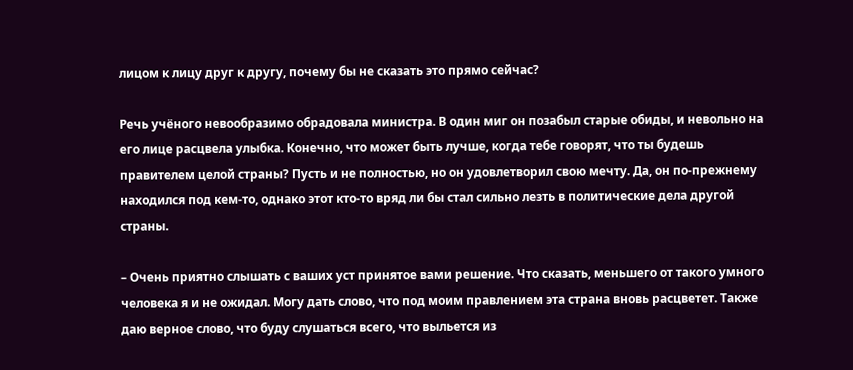лицом к лицу друг к другу, почему бы не сказать это прямо сейчас?

Речь учёного невообразимо обрадовала министра. В один миг он позабыл старые обиды, и невольно на его лице расцвела улыбка. Конечно, что может быть лучше, когда тебе говорят, что ты будешь правителем целой страны? Пусть и не полностью, но он удовлетворил свою мечту. Да, он по-прежнему находился под кем-то, однако этот кто-то вряд ли бы стал сильно лезть в политические дела другой страны.

– Очень приятно слышать с ваших уст принятое вами решение. Что сказать, меньшего от такого умного человека я и не ожидал. Могу дать слово, что под моим правлением эта страна вновь расцветет. Также даю верное слово, что буду слушаться всего, что выльется из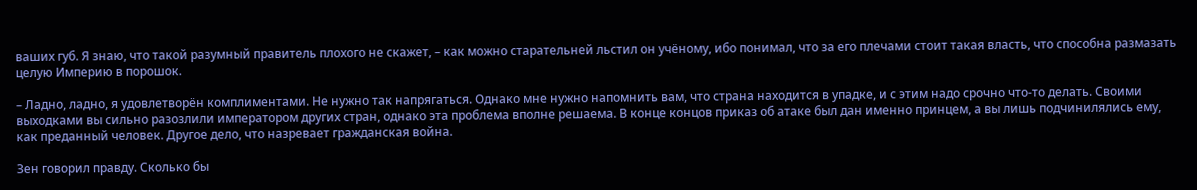ваших губ. Я знаю, что такой разумный правитель плохого не скажет, – как можно старательней льстил он учёному, ибо понимал, что за его плечами стоит такая власть, что способна размазать целую Империю в порошок.

– Ладно, ладно, я удовлетворён комплиментами. Не нужно так напрягаться. Однако мне нужно напомнить вам, что страна находится в упадке, и с этим надо срочно что-то делать. Своими выходками вы сильно разозлили императором других стран, однако эта проблема вполне решаема. В конце концов приказ об атаке был дан именно принцем, а вы лишь подчинилялись ему, как преданный человек. Другое дело, что назревает гражданская война.

Зен говорил правду. Сколько бы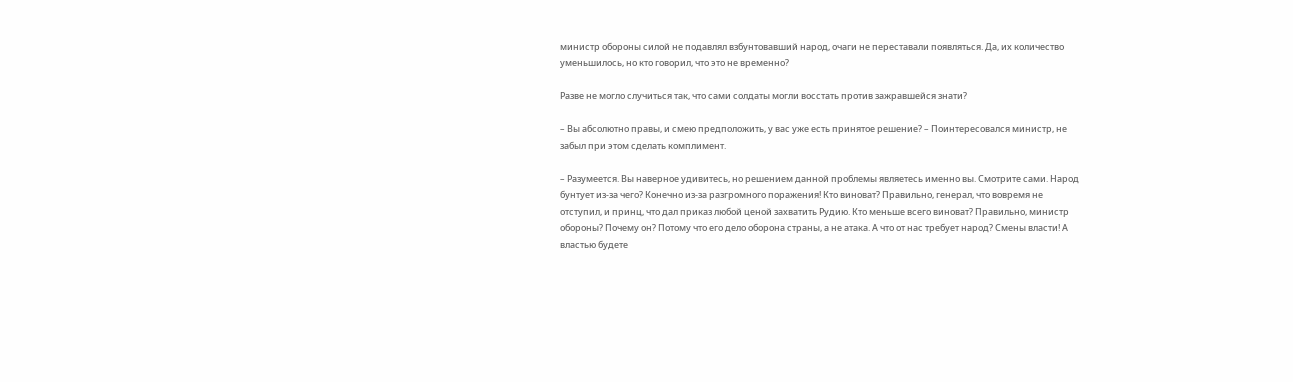министр обороны силой не подавлял взбунтовавший народ, очаги не переставали появляться. Да, их количество уменьшилось, но кто говорил, что это не временно?

Разве не могло случиться так, что сами солдаты могли восстать против зажравшейся знати?

– Вы абсолютно правы, и смею предположить, у вас уже есть принятое решение? – Поинтересовался министр, не забыл при этом сделать комплимент.

– Разумеется. Вы наверное удивитесь, но решением данной проблемы являетесь именно вы. Смотрите сами. Народ бунтует из-за чего? Конечно из-за разгромного поражения! Кто виноват? Правильно, генерал, что вовремя не отступил, и принц, что дал приказ любой ценой захватить Рудию. Кто меньше всего виноват? Правильно, министр обороны? Почему он? Потому что его дело оборона страны, а не атака. А что от нас требует народ? Смены власти! А властью будете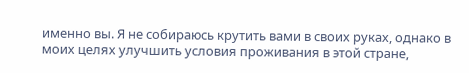именно вы. Я не собираюсь крутить вами в своих руках, однако в моих целях улучшить условия проживания в этой стране,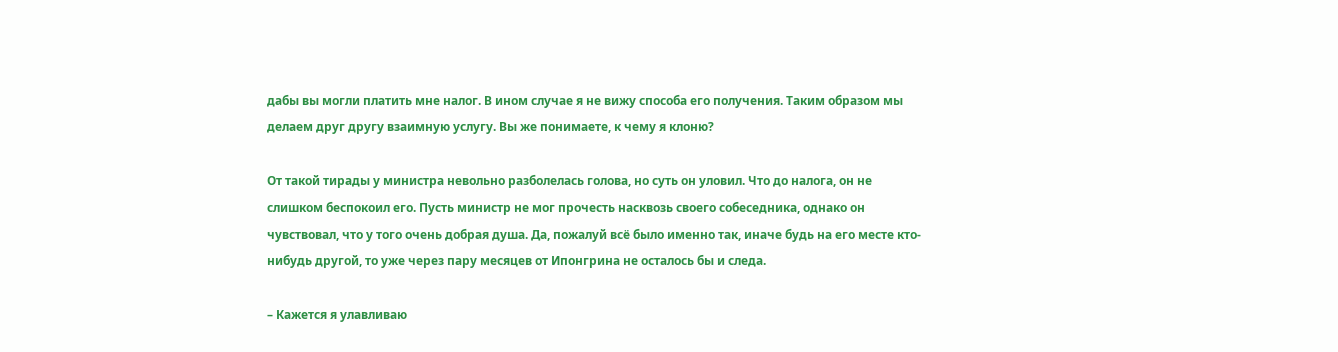дабы вы могли платить мне налог. В ином случае я не вижу способа его получения. Таким образом мы делаем друг другу взаимную услугу. Вы же понимаете, к чему я клоню?

От такой тирады у министра невольно разболелась голова, но суть он уловил. Что до налога, он не слишком беспокоил его. Пусть министр не мог прочесть насквозь своего собеседника, однако он чувствовал, что у того очень добрая душа. Да, пожалуй всё было именно так, иначе будь на его месте кто-нибудь другой, то уже через пару месяцев от Ипонгрина не осталось бы и следа.

– Кажется я улавливаю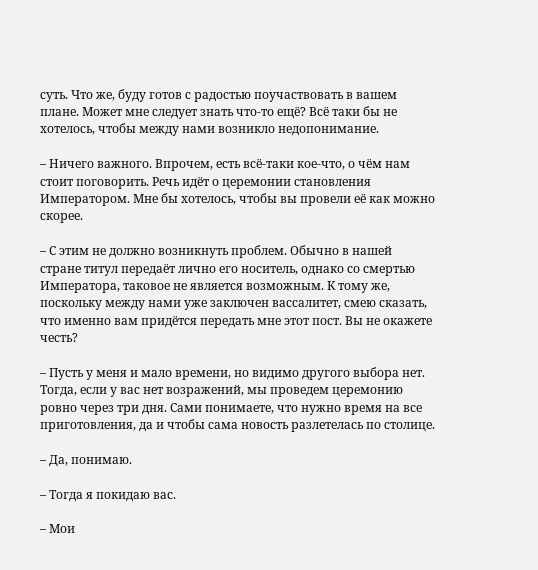суть. Что же, буду готов с радостью поучаствовать в вашем плане. Может мне следует знать что-то ещё? Всё таки бы не хотелось, чтобы между нами возникло недопонимание.

– Ничего важного. Впрочем, есть всё-таки кое-что, о чём нам стоит поговорить. Речь идёт о церемонии становления Императором. Мне бы хотелось, чтобы вы провели её как можно скорее.

– С этим не должно возникнуть проблем. Обычно в нашей стране титул передаёт лично его носитель, однако со смертью Императора, таковое не является возможным. К тому же, поскольку между нами уже заключен вассалитет, смею сказать, что именно вам придётся передать мне этот пост. Вы не окажете честь?

– Пусть у меня и мало времени, но видимо другого выбора нет. Тогда, если у вас нет возражений, мы проведем церемонию ровно через три дня. Сами понимаете, что нужно время на все приготовления, да и чтобы сама новость разлетелась по столице.

– Да, понимаю.

– Тогда я покидаю вас.

– Мои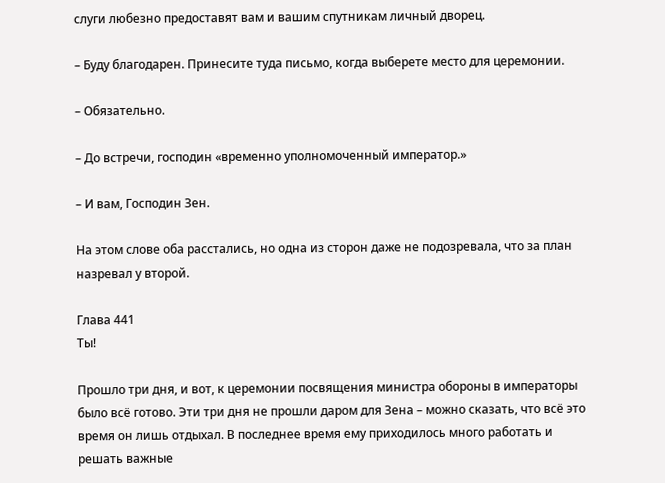слуги любезно предоставят вам и вашим спутникам личный дворец.

– Буду благодарен. Принесите туда письмо, когда выберете место для церемонии.

– Обязательно.

– До встречи, господин «временно уполномоченный император.»

– И вам, Господин Зен.

На этом слове оба расстались, но одна из сторон даже не подозревала, что за план назревал у второй.

Глава 441
Ты!

Прошло три дня, и вот, к церемонии посвящения министра обороны в императоры было всё готово. Эти три дня не прошли даром для Зена – можно сказать, что всё это время он лишь отдыхал. В последнее время ему приходилось много работать и решать важные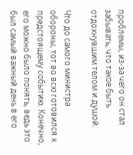проблемы, из-за чего он стал забывать, что такое быть отдохнувшим телом и душой.

Что до самого министра обороны, тот во всю готовился к предстоящему событию. Конечно, его можно было понять, ведь это был самый важный день в его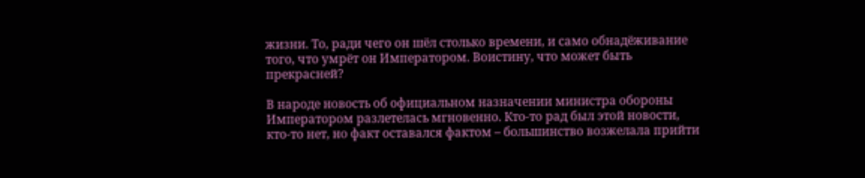жизни. То, ради чего он шёл столько времени, и само обнадёживание того, что умрёт он Императором. Воистину, что может быть прекрасней?

В народе новость об официальном назначении министра обороны Императором разлетелась мгновенно. Кто-то рад был этой новости, кто-то нет, но факт оставался фактом – большинство возжелала прийти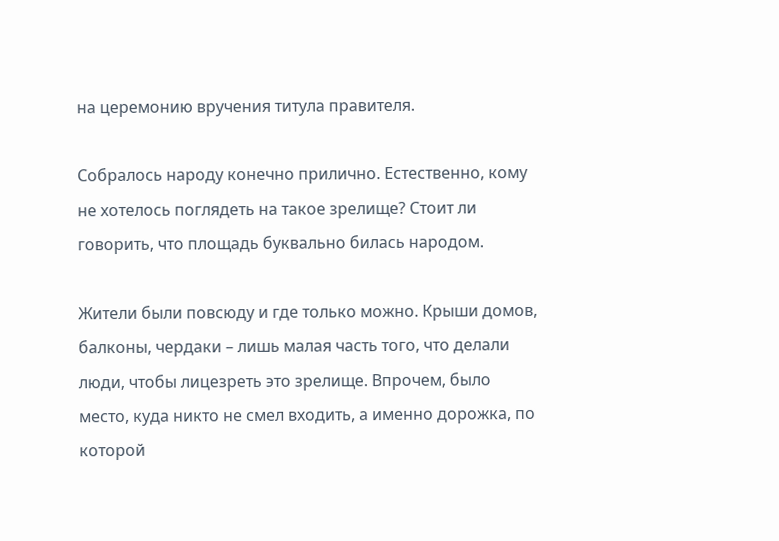на церемонию вручения титула правителя.

Собралось народу конечно прилично. Естественно, кому не хотелось поглядеть на такое зрелище? Стоит ли говорить, что площадь буквально билась народом.

Жители были повсюду и где только можно. Крыши домов, балконы, чердаки – лишь малая часть того, что делали люди, чтобы лицезреть это зрелище. Впрочем, было место, куда никто не смел входить, а именно дорожка, по которой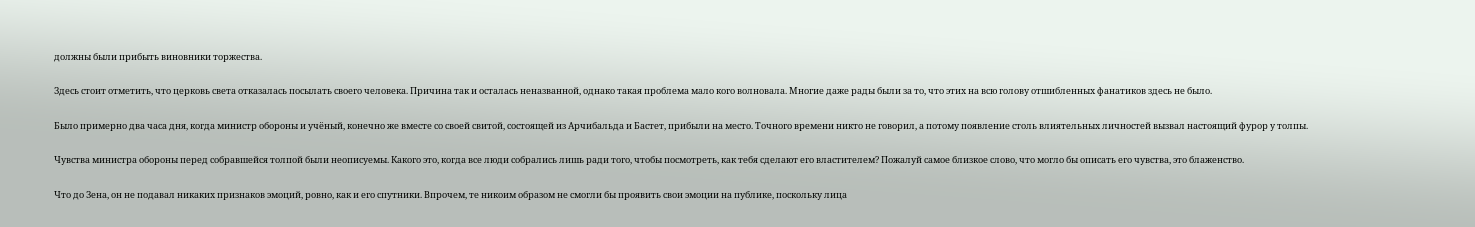должны были прибыть виновники торжества.

Здесь стоит отметить, что церковь света отказалась посылать своего человека. Причина так и осталась неназванной, однако такая проблема мало кого волновала. Многие даже рады были за то, что этих на всю голову отшибленных фанатиков здесь не было.

Было примерно два часа дня, когда министр обороны и учёный, конечно же вместе со своей свитой, состоящей из Арчибальда и Бастет, прибыли на место. Точного времени никто не говорил, а потому появление столь влиятельных личностей вызвал настоящий фурор у толпы.

Чувства министра обороны перед собравшейся толпой были неописуемы. Какого это, когда все люди собрались лишь ради того, чтобы посмотреть, как тебя сделают его властителем? Пожалуй самое близкое слово, что могло бы описать его чувства, это блаженство.

Что до Зена, он не подавал никаких признаков эмоций, ровно, как и его спутники. Впрочем, те никоим образом не смогли бы проявить свои эмоции на публике, поскольку лица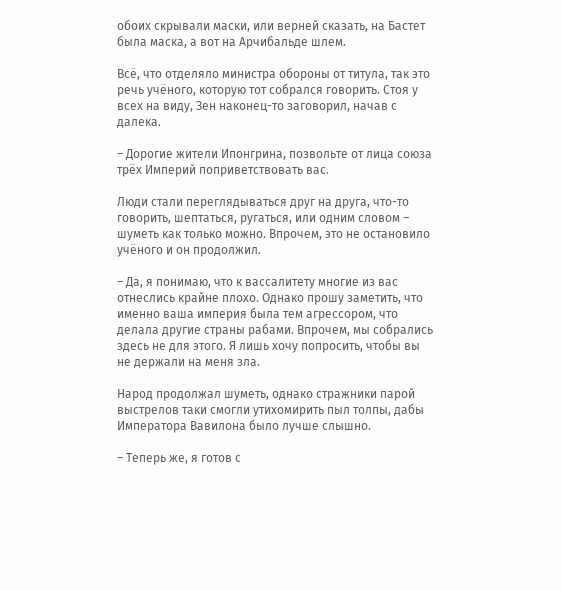обоих скрывали маски, или верней сказать, на Бастет была маска, а вот на Арчибальде шлем.

Всё, что отделяло министра обороны от титула, так это речь учёного, которую тот собрался говорить. Стоя у всех на виду, Зен наконец-то заговорил, начав с далека.

– Дорогие жители Ипонгрина, позвольте от лица союза трёх Империй поприветствовать вас.

Люди стали переглядываться друг на друга, что-то говорить, шептаться, ругаться, или одним словом – шуметь как только можно. Впрочем, это не остановило учёного и он продолжил.

– Да, я понимаю, что к вассалитету многие из вас отнеслись крайне плохо. Однако прошу заметить, что именно ваша империя была тем агрессором, что делала другие страны рабами. Впрочем, мы собрались здесь не для этого. Я лишь хочу попросить, чтобы вы не держали на меня зла.

Народ продолжал шуметь, однако стражники парой выстрелов таки смогли утихомирить пыл толпы, дабы Императора Вавилона было лучше слышно.

– Теперь же, я готов с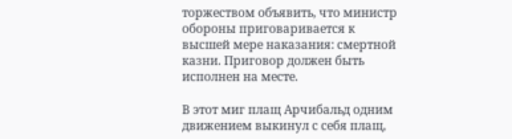торжеством объявить, что министр обороны приговаривается к высшей мере наказания: смертной казни. Приговор должен быть исполнен на месте.

В этот миг плащ Арчибальд одним движением выкинул с себя плащ,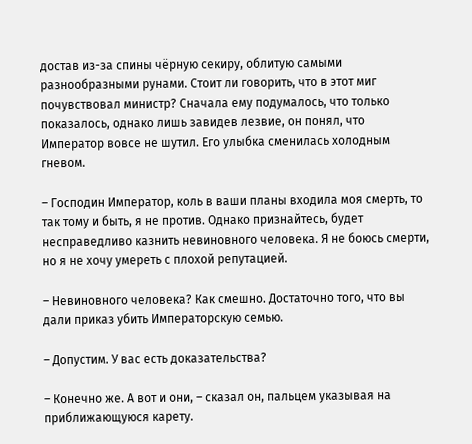достав из-за спины чёрную секиру, облитую самыми разнообразными рунами. Стоит ли говорить, что в этот миг почувствовал министр? Сначала ему подумалось, что только показалось, однако лишь завидев лезвие, он понял, что Император вовсе не шутил. Его улыбка сменилась холодным гневом.

– Господин Император, коль в ваши планы входила моя смерть, то так тому и быть, я не против. Однако признайтесь, будет несправедливо казнить невиновного человека. Я не боюсь смерти, но я не хочу умереть с плохой репутацией.

– Невиновного человека? Как смешно. Достаточно того, что вы дали приказ убить Императорскую семью.

– Допустим. У вас есть доказательства?

– Конечно же. А вот и они, – сказал он, пальцем указывая на приближающуюся карету.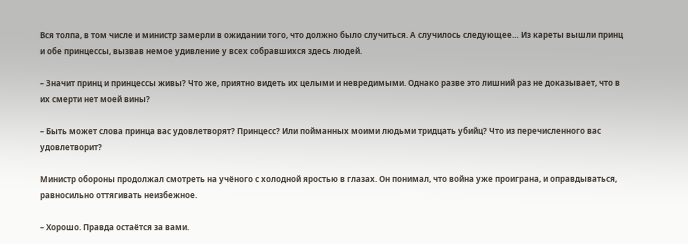Вся толпа, в том числе и министр замерли в ожидании того, что должно было случиться. А случилось следующее… Из кареты вышли принц и обе принцессы, вызвав немое удивление у всех собравшихся здесь людей.

– Значит принц и принцессы живы? Что же, приятно видеть их целыми и невредимыми. Однако разве это лишний раз не доказывает, что в их смерти нет моей вины?

– Быть может слова принца вас удовлетворят? Принцесс? Или пойманных моими людьми тридцать убийц? Что из перечисленного вас удовлетворит?

Министр обороны продолжал смотреть на учёного с холодной яростью в глазах. Он понимал, что война уже проиграна, и оправдываться, равносильно оттягивать неизбежное.

– Хорошо. Правда остаётся за вами.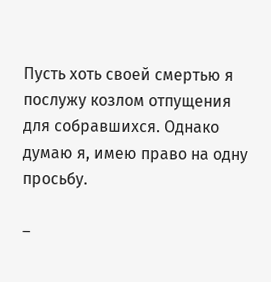Пусть хоть своей смертью я послужу козлом отпущения для собравшихся. Однако думаю я, имею право на одну просьбу.

–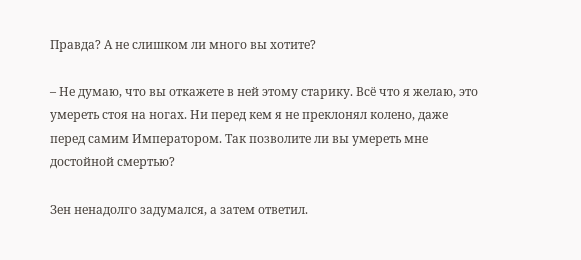Правда? А не слишком ли много вы хотите?

– Не думаю, что вы откажете в ней этому старику. Всё что я желаю, это умереть стоя на ногах. Ни перед кем я не преклонял колено, даже перед самим Императором. Так позволите ли вы умереть мне достойной смертью?

Зен ненадолго задумался, а затем ответил.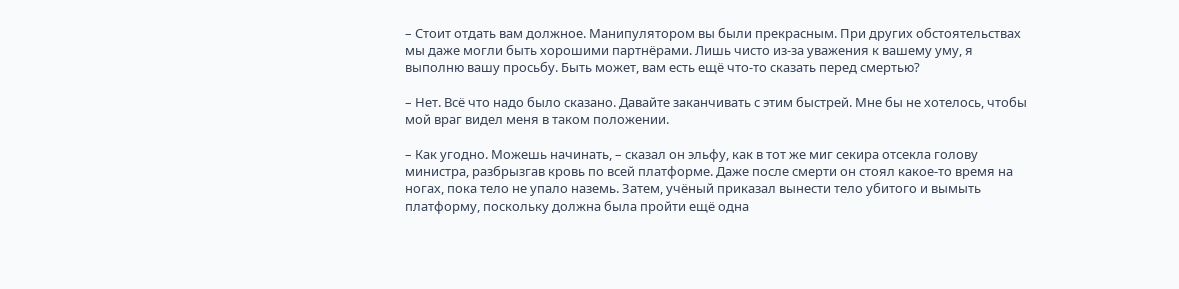– Стоит отдать вам должное. Манипулятором вы были прекрасным. При других обстоятельствах мы даже могли быть хорошими партнёрами. Лишь чисто из-за уважения к вашему уму, я выполню вашу просьбу. Быть может, вам есть ещё что-то сказать перед смертью?

– Нет. Всё что надо было сказано. Давайте заканчивать с этим быстрей. Мне бы не хотелось, чтобы мой враг видел меня в таком положении.

– Как угодно. Можешь начинать, – сказал он эльфу, как в тот же миг секира отсекла голову министра, разбрызгав кровь по всей платформе. Даже после смерти он стоял какое-то время на ногах, пока тело не упало наземь. Затем, учёный приказал вынести тело убитого и вымыть платформу, поскольку должна была пройти ещё одна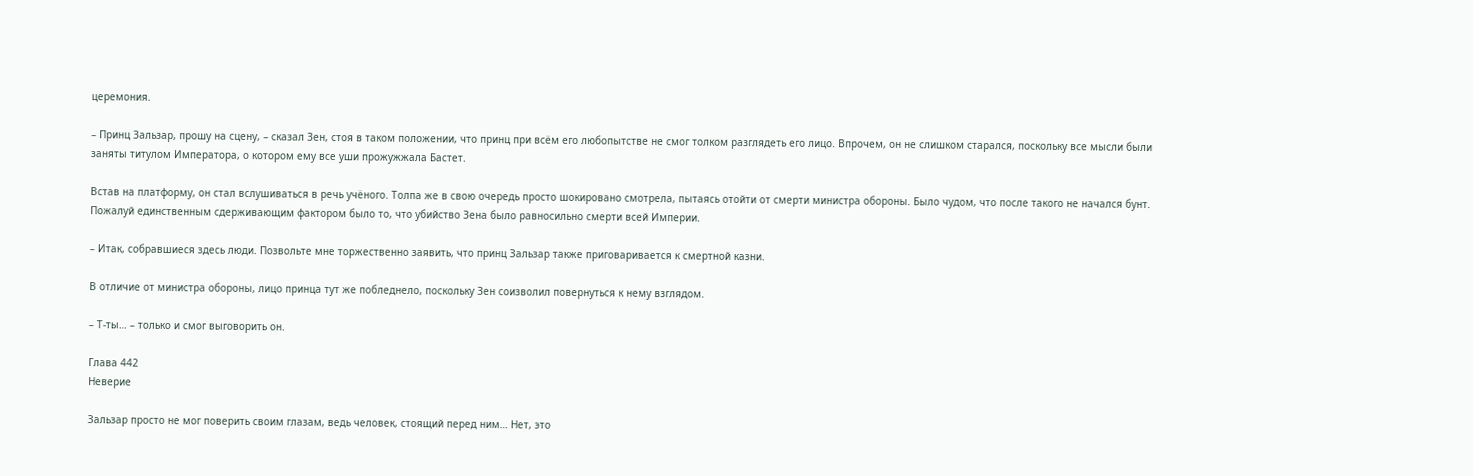церемония.

– Принц Зальзар, прошу на сцену, – сказал Зен, стоя в таком положении, что принц при всём его любопытстве не смог толком разглядеть его лицо. Впрочем, он не слишком старался, поскольку все мысли были заняты титулом Императора, о котором ему все уши прожужжала Бастет.

Встав на платформу, он стал вслушиваться в речь учёного. Толпа же в свою очередь просто шокировано смотрела, пытаясь отойти от смерти министра обороны. Было чудом, что после такого не начался бунт. Пожалуй единственным сдерживающим фактором было то, что убийство Зена было равносильно смерти всей Империи.

– Итак, собравшиеся здесь люди. Позвольте мне торжественно заявить, что принц Зальзар также приговаривается к смертной казни.

В отличие от министра обороны, лицо принца тут же побледнело, поскольку Зен соизволил повернуться к нему взглядом.

– Т-ты… – только и смог выговорить он.

Глава 442
Неверие

Зальзар просто не мог поверить своим глазам, ведь человек, стоящий перед ним… Нет, это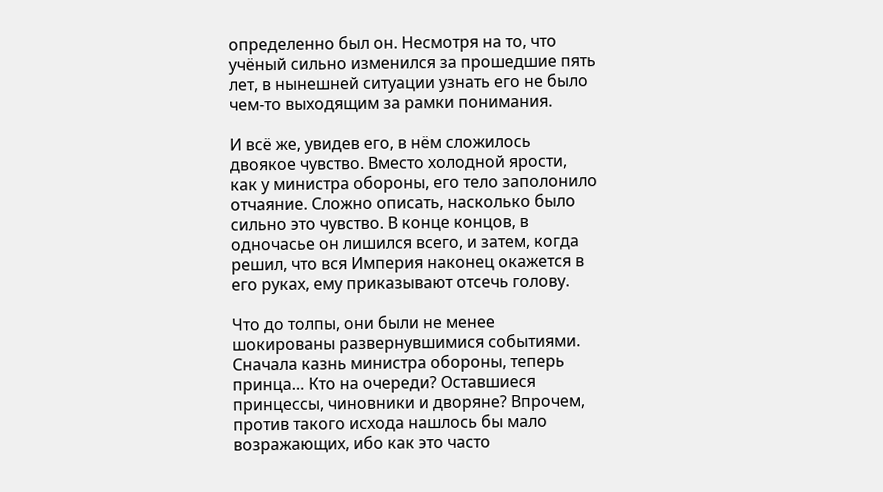определенно был он. Несмотря на то, что учёный сильно изменился за прошедшие пять лет, в нынешней ситуации узнать его не было чем-то выходящим за рамки понимания.

И всё же, увидев его, в нём сложилось двоякое чувство. Вместо холодной ярости, как у министра обороны, его тело заполонило отчаяние. Сложно описать, насколько было сильно это чувство. В конце концов, в одночасье он лишился всего, и затем, когда решил, что вся Империя наконец окажется в его руках, ему приказывают отсечь голову.

Что до толпы, они были не менее шокированы развернувшимися событиями. Сначала казнь министра обороны, теперь принца… Кто на очереди? Оставшиеся принцессы, чиновники и дворяне? Впрочем, против такого исхода нашлось бы мало возражающих, ибо как это часто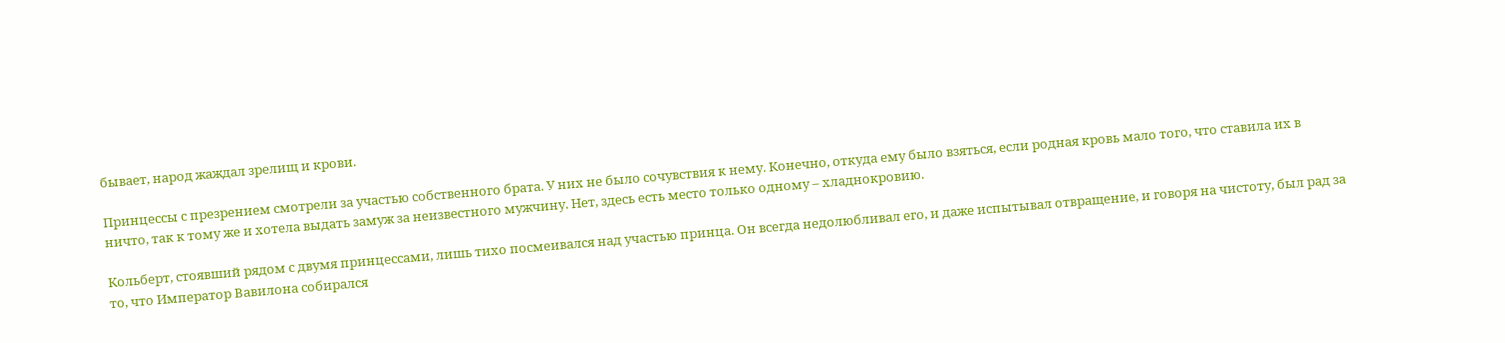бывает, народ жаждал зрелищ и крови.

Принцессы с презрением смотрели за участью собственного брата. У них не было сочувствия к нему. Конечно, откуда ему было взяться, если родная кровь мало того, что ставила их в ничто, так к тому же и хотела выдать замуж за неизвестного мужчину. Нет, здесь есть место только одному – хладнокровию.

Кольберт, стоявший рядом с двумя принцессами, лишь тихо посмеивался над участью принца. Он всегда недолюбливал его, и даже испытывал отвращение, и говоря на чистоту, был рад за то, что Император Вавилона собирался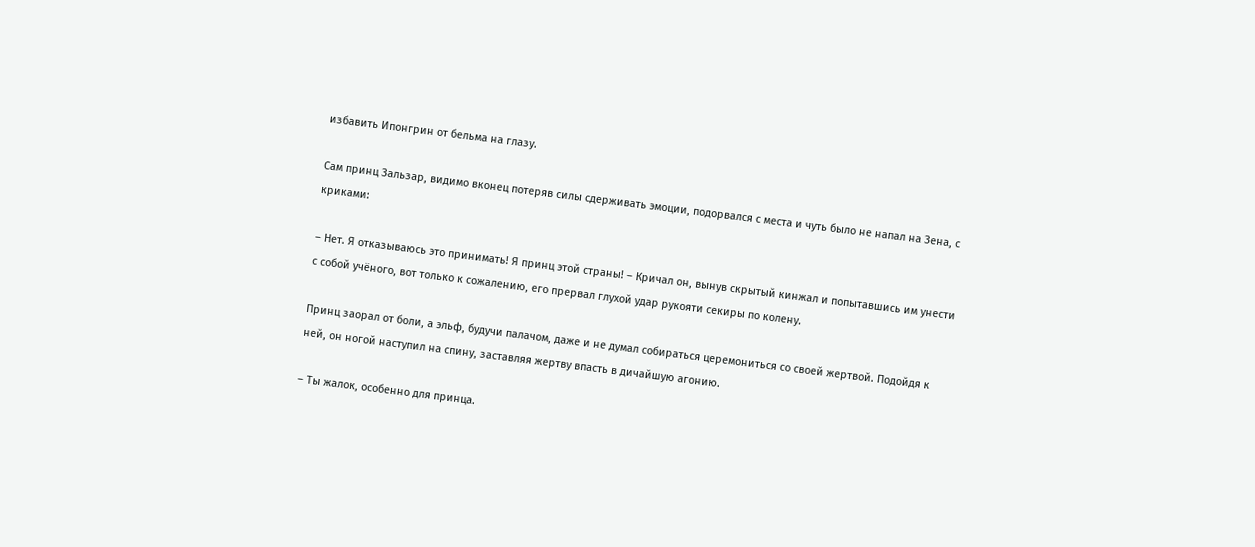избавить Ипонгрин от бельма на глазу.

Сам принц Зальзар, видимо вконец потеряв силы сдерживать эмоции, подорвался с места и чуть было не напал на Зена, с криками:

– Нет. Я отказываюсь это принимать! Я принц этой страны! – Кричал он, вынув скрытый кинжал и попытавшись им унести с собой учёного, вот только к сожалению, его прервал глухой удар рукояти секиры по колену.

Принц заорал от боли, а эльф, будучи палачом, даже и не думал собираться церемониться со своей жертвой. Подойдя к ней, он ногой наступил на спину, заставляя жертву впасть в дичайшую агонию.

– Ты жалок, особенно для принца.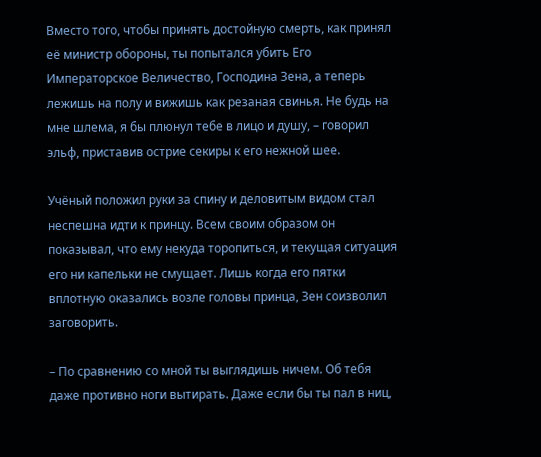Вместо того, чтобы принять достойную смерть, как принял её министр обороны, ты попытался убить Его Императорское Величество, Господина Зена, а теперь лежишь на полу и вижишь как резаная свинья. Не будь на мне шлема, я бы плюнул тебе в лицо и душу, – говорил эльф, приставив острие секиры к его нежной шее.

Учёный положил руки за спину и деловитым видом стал неспешна идти к принцу. Всем своим образом он показывал, что ему некуда торопиться, и текущая ситуация его ни капельки не смущает. Лишь когда его пятки вплотную оказались возле головы принца, Зен соизволил заговорить.

– По сравнению со мной ты выглядишь ничем. Об тебя даже противно ноги вытирать. Даже если бы ты пал в ниц,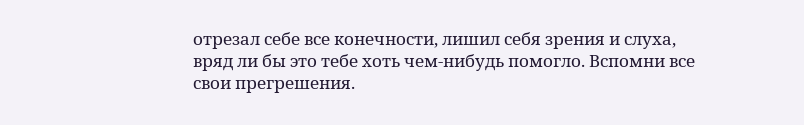отрезал себе все конечности, лишил себя зрения и слуха, вряд ли бы это тебе хоть чем-нибудь помогло. Вспомни все свои прегрешения.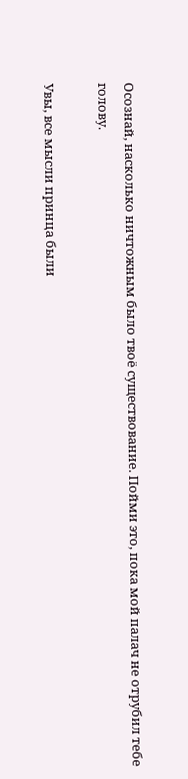Осознай, насколько ничтожным было твоё существование. Пойми это, пока мой палач не отрубил тебе голову.

Увы, все мысли принца были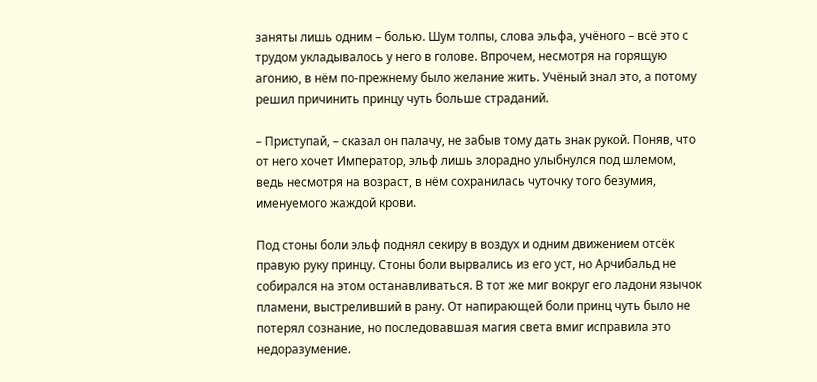заняты лишь одним – болью. Шум толпы, слова эльфа, учёного – всё это с трудом укладывалось у него в голове. Впрочем, несмотря на горящую агонию, в нём по-прежнему было желание жить. Учёный знал это, а потому решил причинить принцу чуть больше страданий.

– Приступай, – сказал он палачу, не забыв тому дать знак рукой. Поняв, что от него хочет Император, эльф лишь злорадно улыбнулся под шлемом, ведь несмотря на возраст, в нём сохранилась чуточку того безумия, именуемого жаждой крови.

Под стоны боли эльф поднял секиру в воздух и одним движением отсёк правую руку принцу. Стоны боли вырвались из его уст, но Арчибальд не собирался на этом останавливаться. В тот же миг вокруг его ладони язычок пламени, выстреливший в рану. От напирающей боли принц чуть было не потерял сознание, но последовавшая магия света вмиг исправила это недоразумение.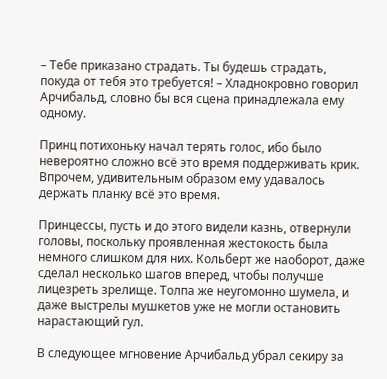– Тебе приказано страдать. Ты будешь страдать, покуда от тебя это требуется! – Хладнокровно говорил Арчибальд, словно бы вся сцена принадлежала ему одному.

Принц потихоньку начал терять голос, ибо было невероятно сложно всё это время поддерживать крик. Впрочем, удивительным образом ему удавалось держать планку всё это время.

Принцессы, пусть и до этого видели казнь, отвернули головы, поскольку проявленная жестокость была немного слишком для них. Кольберт же наоборот, даже сделал несколько шагов вперед, чтобы получше лицезреть зрелище. Толпа же неугомонно шумела, и даже выстрелы мушкетов уже не могли остановить нарастающий гул.

В следующее мгновение Арчибальд убрал секиру за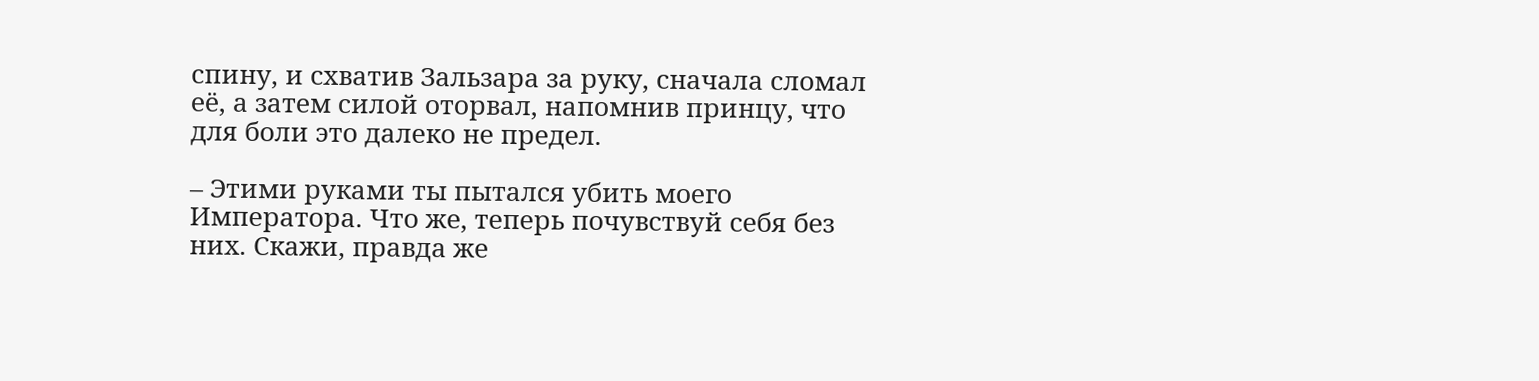спину, и схватив Зальзара за руку, сначала сломал её, а затем силой оторвал, напомнив принцу, что для боли это далеко не предел.

– Этими руками ты пытался убить моего Императора. Что же, теперь почувствуй себя без них. Скажи, правда же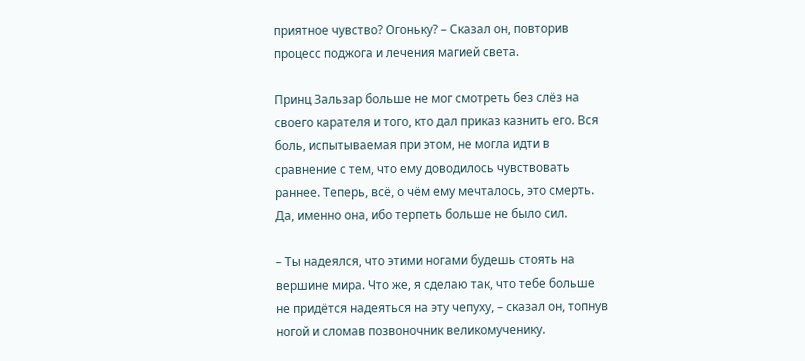приятное чувство? Огоньку? – Сказал он, повторив процесс поджога и лечения магией света.

Принц Зальзар больше не мог смотреть без слёз на своего карателя и того, кто дал приказ казнить его. Вся боль, испытываемая при этом, не могла идти в сравнение с тем, что ему доводилось чувствовать раннее. Теперь, всё, о чём ему мечталось, это смерть. Да, именно она, ибо терпеть больше не было сил.

– Ты надеялся, что этими ногами будешь стоять на вершине мира. Что же, я сделаю так, что тебе больше не придётся надеяться на эту чепуху, – сказал он, топнув ногой и сломав позвоночник великомученику.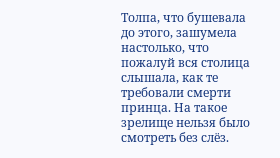Толпа, что бушевала до этого, зашумела настолько, что пожалуй вся столица слышала, как те требовали смерти принца. На такое зрелище нельзя было смотреть без слёз.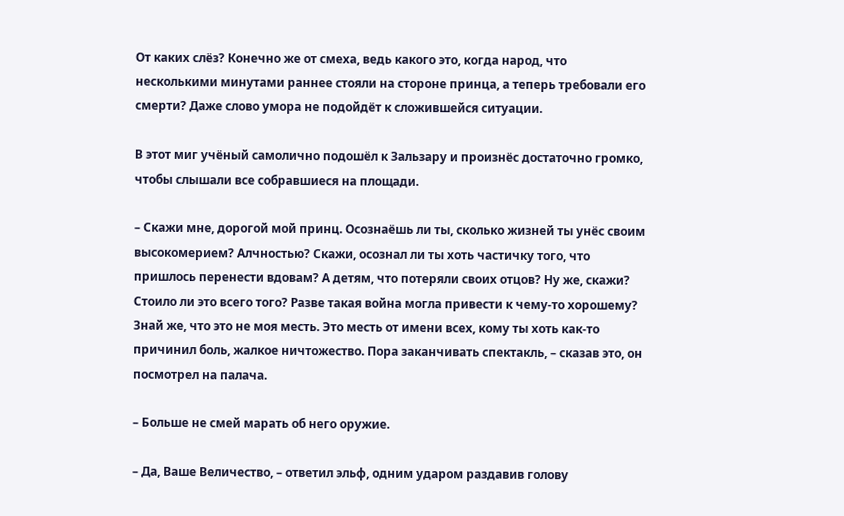От каких слёз? Конечно же от смеха, ведь какого это, когда народ, что несколькими минутами раннее стояли на стороне принца, а теперь требовали его смерти? Даже слово умора не подойдёт к сложившейся ситуации.

В этот миг учёный самолично подошёл к Зальзару и произнёс достаточно громко, чтобы слышали все собравшиеся на площади.

– Скажи мне, дорогой мой принц. Осознаёшь ли ты, сколько жизней ты унёс своим высокомерием? Алчностью? Скажи, осознал ли ты хоть частичку того, что пришлось перенести вдовам? А детям, что потеряли своих отцов? Ну же, скажи? Стоило ли это всего того? Разве такая война могла привести к чему-то хорошему? Знай же, что это не моя месть. Это месть от имени всех, кому ты хоть как-то причинил боль, жалкое ничтожество. Пора заканчивать спектакль, – сказав это, он посмотрел на палача.

– Больше не смей марать об него оружие.

– Да, Ваше Величество, – ответил эльф, одним ударом раздавив голову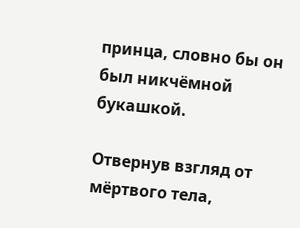принца, словно бы он был никчёмной букашкой.

Отвернув взгляд от мёртвого тела,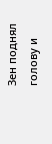Зен поднял голову и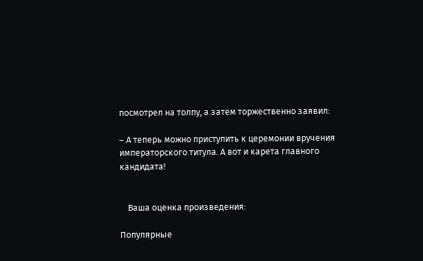посмотрел на толпу, а затем торжественно заявил:

– А теперь можно приступить к церемонии вручения императорского титула. А вот и карета главного кандидата!


    Ваша оценка произведения:

Популярные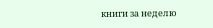книги за неделю